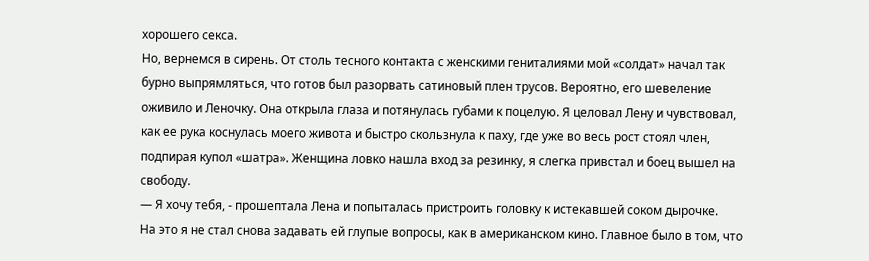хорошего секса.
Но, вернемся в сирень. От столь тесного контакта с женскими гениталиями мой «солдат» начал так бурно выпрямляться, что готов был разорвать сатиновый плен трусов. Вероятно, его шевеление оживило и Леночку. Она открыла глаза и потянулась губами к поцелую. Я целовал Лену и чувствовал, как ее рука коснулась моего живота и быстро скользнула к паху, где уже во весь рост стоял член, подпирая купол «шатра». Женщина ловко нашла вход за резинку, я слегка привстал и боец вышел на свободу.
— Я хочу тебя, - прошептала Лена и попыталась пристроить головку к истекавшей соком дырочке.
На это я не стал снова задавать ей глупые вопросы, как в американском кино. Главное было в том, что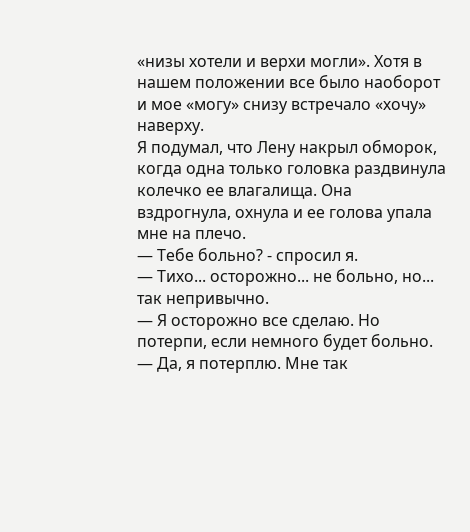«низы хотели и верхи могли». Хотя в нашем положении все было наоборот и мое «могу» снизу встречало «хочу» наверху.
Я подумал, что Лену накрыл обморок, когда одна только головка раздвинула колечко ее влагалища. Она вздрогнула, охнула и ее голова упала мне на плечо.
— Тебе больно? - спросил я.
— Тихо... осторожно... не больно, но... так непривычно.
— Я осторожно все сделаю. Но потерпи, если немного будет больно.
— Да, я потерплю. Мне так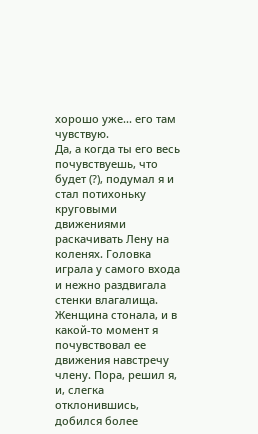хорошо уже... его там чувствую.
Да, а когда ты его весь почувствуешь, что будет (?), подумал я и стал потихоньку круговыми движениями раскачивать Лену на коленях. Головка играла у самого входа и нежно раздвигала стенки влагалища. Женщина стонала, и в какой-то момент я почувствовал ее движения навстречу члену. Пора, решил я, и, слегка отклонившись, добился более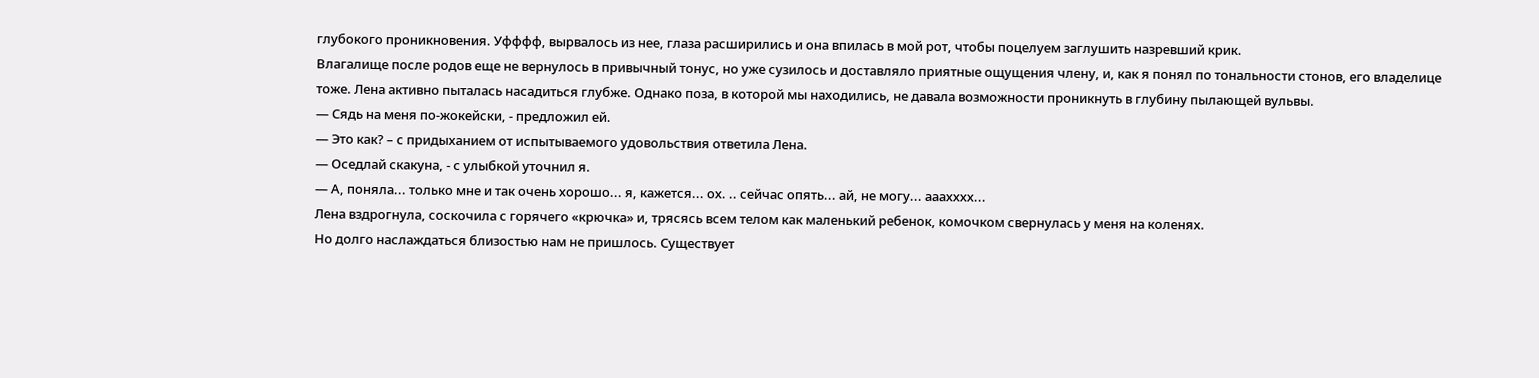глубокого проникновения. Уфффф, вырвалось из нее, глаза расширились и она впилась в мой рот, чтобы поцелуем заглушить назревший крик.
Влагалище после родов еще не вернулось в привычный тонус, но уже сузилось и доставляло приятные ощущения члену, и, как я понял по тональности стонов, его владелице тоже. Лена активно пыталась насадиться глубже. Однако поза, в которой мы находились, не давала возможности проникнуть в глубину пылающей вульвы.
— Сядь на меня по-жокейски, - предложил ей.
— Это как? – с придыханием от испытываемого удовольствия ответила Лена.
— Оседлай скакуна, - с улыбкой уточнил я.
— А, поняла... только мне и так очень хорошо... я, кажется... ох. .. сейчас опять... ай, не могу... ааахххх...
Лена вздрогнула, соскочила с горячего «крючка» и, трясясь всем телом как маленький ребенок, комочком свернулась у меня на коленях.
Но долго наслаждаться близостью нам не пришлось. Существует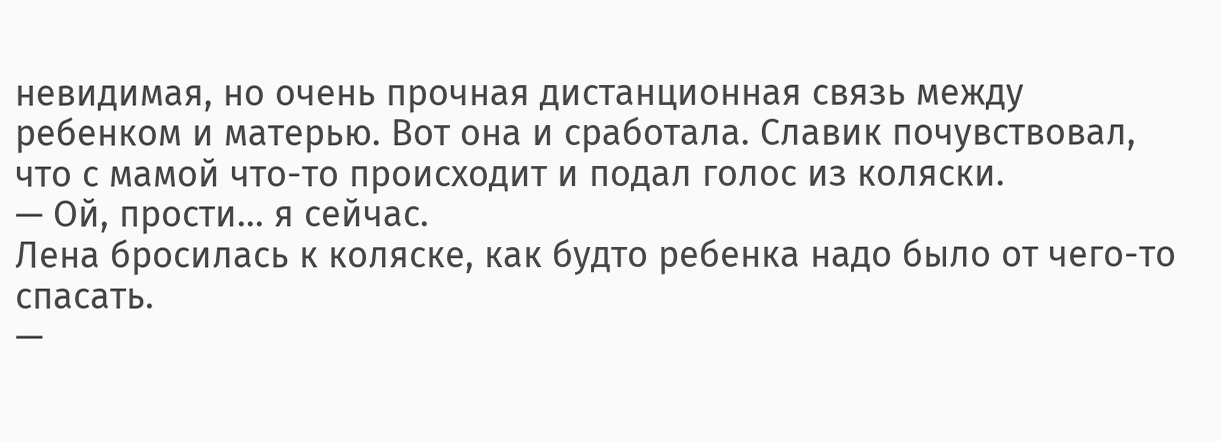невидимая, но очень прочная дистанционная связь между ребенком и матерью. Вот она и сработала. Славик почувствовал, что с мамой что-то происходит и подал голос из коляски.
— Ой, прости... я сейчас.
Лена бросилась к коляске, как будто ребенка надо было от чего-то спасать.
—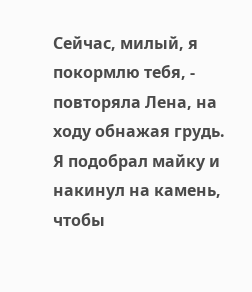Сейчас, милый, я покормлю тебя, - повторяла Лена, на ходу обнажая грудь.
Я подобрал майку и накинул на камень, чтобы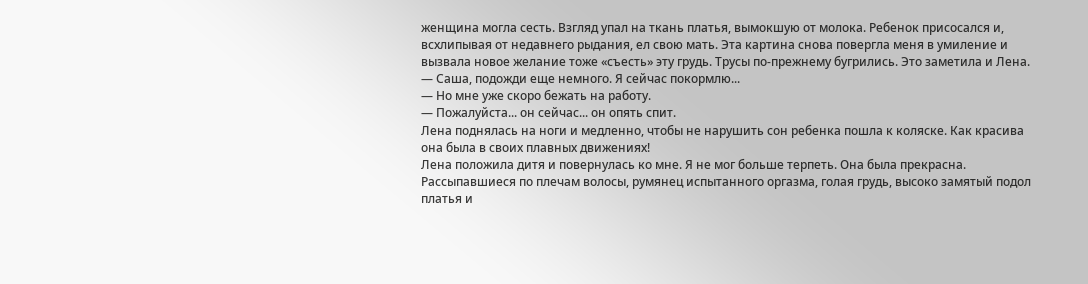женщина могла сесть. Взгляд упал на ткань платья, вымокшую от молока. Ребенок присосался и, всхлипывая от недавнего рыдания, ел свою мать. Эта картина снова повергла меня в умиление и вызвала новое желание тоже «съесть» эту грудь. Трусы по-прежнему бугрились. Это заметила и Лена.
— Саша, подожди еще немного. Я сейчас покормлю...
— Но мне уже скоро бежать на работу.
— Пожалуйста... он сейчас... он опять спит.
Лена поднялась на ноги и медленно, чтобы не нарушить сон ребенка пошла к коляске. Как красива она была в своих плавных движениях!
Лена положила дитя и повернулась ко мне. Я не мог больше терпеть. Она была прекрасна. Рассыпавшиеся по плечам волосы, румянец испытанного оргазма, голая грудь, высоко замятый подол платья и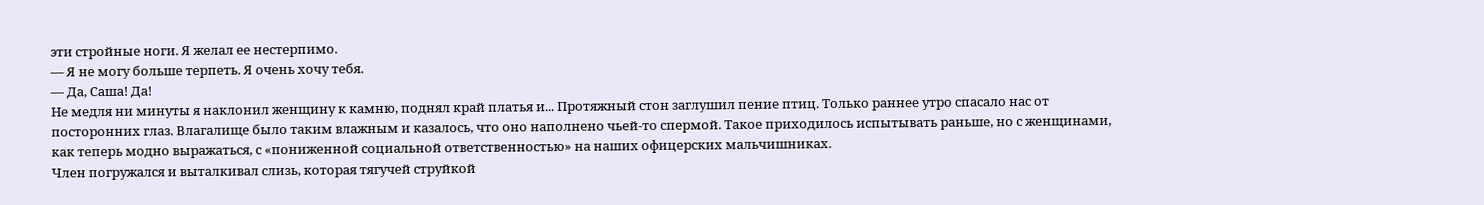эти стройные ноги. Я желал ее нестерпимо.
— Я не могу больше терпеть. Я очень хочу тебя.
— Да, Саша! Да!
Не медля ни минуты я наклонил женщину к камню, поднял край платья и... Протяжный стон заглушил пение птиц. Только раннее утро спасало нас от посторонних глаз. Влагалище было таким влажным и казалось, что оно наполнено чьей-то спермой. Такое приходилось испытывать раньше, но с женщинами, как теперь модно выражаться, с «пониженной социальной ответственностью» на наших офицерских мальчишниках.
Член погружался и выталкивал слизь, которая тягучей струйкой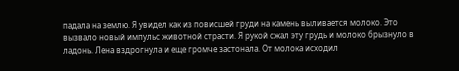падала на землю. Я увидел как из повисшей груди на камень выливается молоко. Это вызвало новый импульс животной страсти. Я рукой сжал эту грудь и молоко брызнуло в ладонь. Лена вздрогнула и еще громче застонала. От молока исходил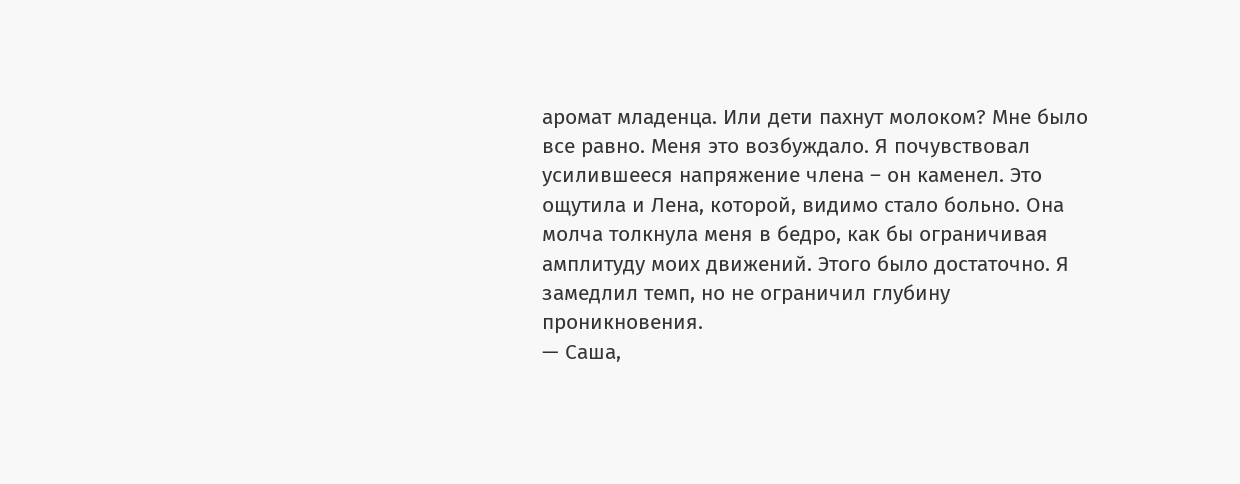аромат младенца. Или дети пахнут молоком? Мне было все равно. Меня это возбуждало. Я почувствовал усилившееся напряжение члена – он каменел. Это ощутила и Лена, которой, видимо стало больно. Она молча толкнула меня в бедро, как бы ограничивая амплитуду моих движений. Этого было достаточно. Я замедлил темп, но не ограничил глубину проникновения.
— Саша,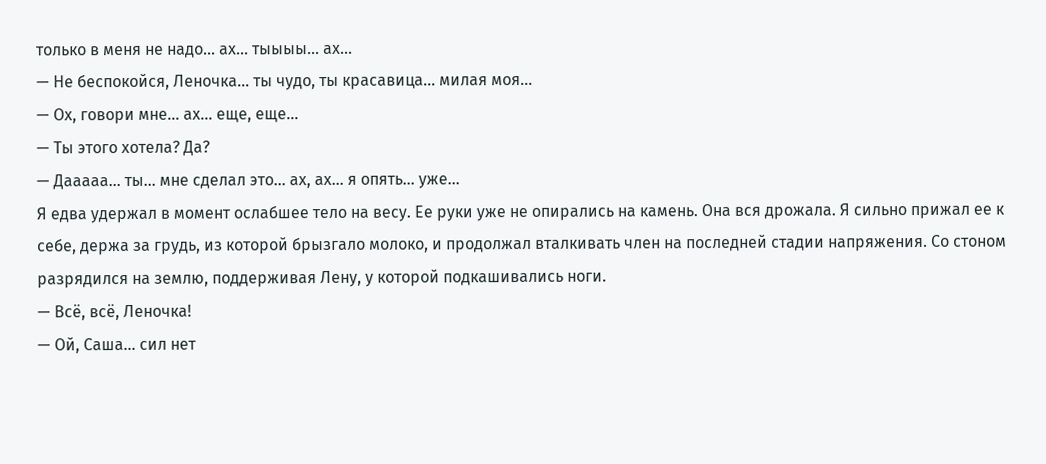только в меня не надо... ах... тыыыы... ах...
— Не беспокойся, Леночка... ты чудо, ты красавица... милая моя...
— Ох, говори мне... ах... еще, еще...
— Ты этого хотела? Да?
— Дааааа... ты... мне сделал это... ах, ах... я опять... уже...
Я едва удержал в момент ослабшее тело на весу. Ее руки уже не опирались на камень. Она вся дрожала. Я сильно прижал ее к себе, держа за грудь, из которой брызгало молоко, и продолжал вталкивать член на последней стадии напряжения. Со стоном разрядился на землю, поддерживая Лену, у которой подкашивались ноги.
— Всё, всё, Леночка!
— Ой, Саша... сил нет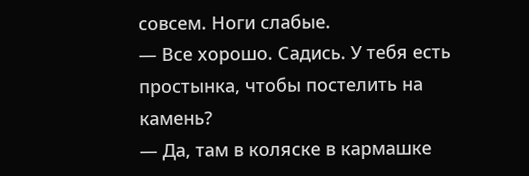совсем. Ноги слабые.
— Все хорошо. Садись. У тебя есть простынка, чтобы постелить на камень?
— Да, там в коляске в кармашке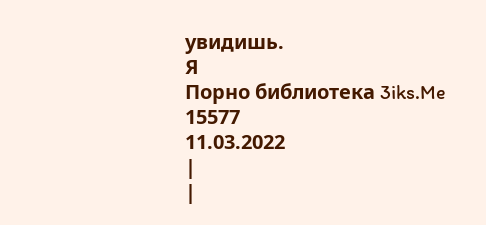увидишь.
Я
Порно библиотека 3iks.Me
15577
11.03.2022
|
|